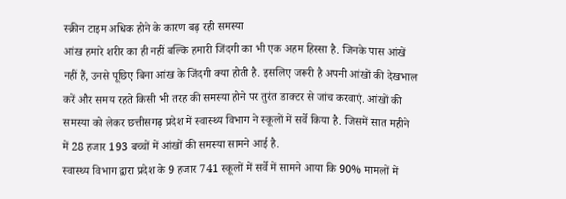स्क्रीन टाइम अधिक होने के कारण बढ़ रही समस्या
आंख हमारे शरीर का ही नहीं बल्कि हमारी जिंदगी का भी एक अहम हिस्सा है. जिनके पास आंखें नहीं हैं, उनसे पूछिए बिना आंख के जिंदगी क्या होती है. इसलिए जरूरी है अपनी आंखों की देखभाल करें और समय रहते किसी भी तरह की समस्या होने पर तुरंत डाक्टर से जांच करवाएं. आंखों की समस्या को लेकर छत्तीसगढ़ प्रदेश में स्वास्थ्य विभाग ने स्कूलों में सर्वे किया है. जिसमें सात महीने में 28 हजार 193 बच्चों में आंखों की समस्या सामने आई है.
स्वास्थ्य विभाग द्वारा प्रदेश के 9 हजार 741 स्कूलों में सर्वे में सामने आया कि 90% मामलों में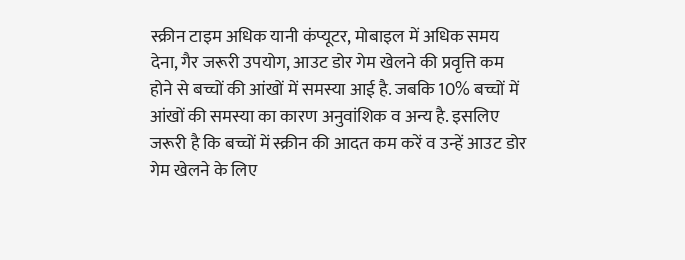स्क्रीन टाइम अधिक यानी कंप्यूटर, मोबाइल में अधिक समय देना, गैर जरूरी उपयोग, आउट डोर गेम खेलने की प्रवृत्ति कम होने से बच्चों की आंखों में समस्या आई है. जबकि 10% बच्चों में आंखों की समस्या का कारण अनुवांशिक व अन्य है. इसलिए जरूरी है कि बच्चों में स्क्रीन की आदत कम करें व उन्हें आउट डोर गेम खेलने के लिए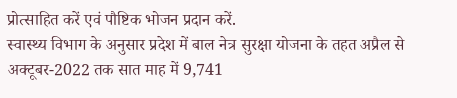प्रोत्साहित करें एवं पौष्टिक भोजन प्रदान करें.
स्वास्थ्य विभाग के अनुसार प्रदेश में बाल नेत्र सुरक्षा योजना के तहत अप्रैल से अक्टूबर-2022 तक सात माह में 9,741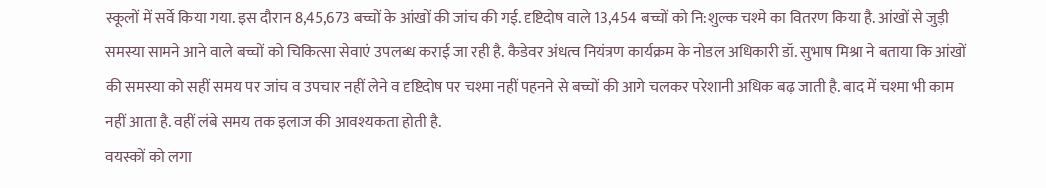स्कूलों में सर्वे किया गया. इस दौरान 8,45,673 बच्चों के आंखों की जांच की गई. दृष्टिदोष वाले 13,454 बच्चों को नि:शुल्क चश्मे का वितरण किया है. आंखों से जुड़ी समस्या सामने आने वाले बच्चों को चिकित्सा सेवाएं उपलब्ध कराई जा रही है. कैडेवर अंधत्व नियंत्रण कार्यक्रम के नोडल अधिकारी डॉ. सुभाष मिश्रा ने बताया कि आंखों की समस्या को सहीं समय पर जांच व उपचार नहीं लेने व दृष्टिदोष पर चश्मा नहीं पहनने से बच्चों की आगे चलकर परेशानी अधिक बढ़ जाती है. बाद में चश्मा भी काम नहीं आता है. वहीं लंबे समय तक इलाज की आवश्यकता होती है.
वयस्कों को लगा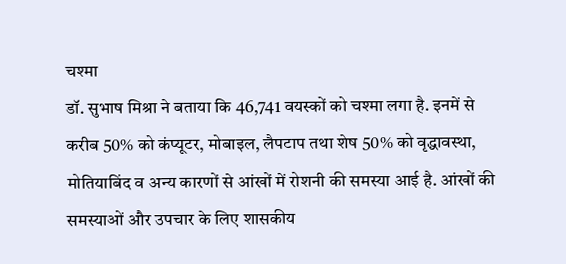चश्मा
डॉ. सुभाष मिश्रा ने बताया कि 46,741 वयस्कों को चश्मा लगा है. इनमें से करीब 50% को कंप्यूटर, मोबाइल, लैपटाप तथा शेष 50% को वृद्धावस्था, मोतियाबिंद व अन्य कारणों से आंखों में रोशनी की समस्या आई है. आंखों की समस्याओं और उपचार के लिए शासकीय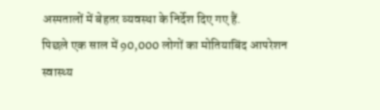अस्पतालों में बेहतर व्यवस्था के निर्देश दिए गए हैं.
पिछले एक साल में 90,000 लोगों का मोतियाबिंद आपरेशन
स्वास्थ्य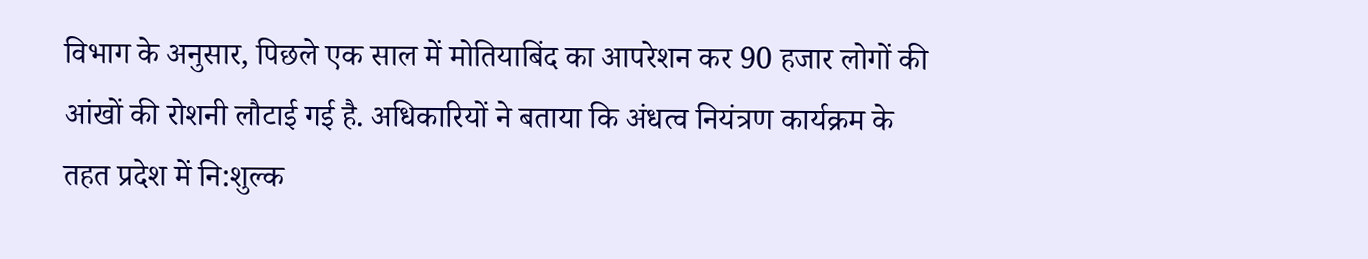विभाग के अनुसार, पिछले एक साल में मोतियाबिंद का आपरेशन कर 90 हजार लोगों की आंखों की रोशनी लौटाई गई है. अधिकारियों ने बताया कि अंधत्व नियंत्रण कार्यक्रम के तहत प्रदेश में नि:शुल्क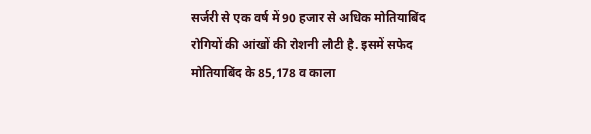सर्जरी से एक वर्ष में 90 हजार से अधिक मोतियाबिंद रोगियों की आंखों की रोशनी लौटी है. इसमें सफेद मोतियाबिंद के 85,178 व काला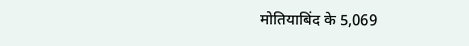मोतियाबिंद के 5,069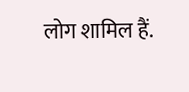लोग शामिल हैं.